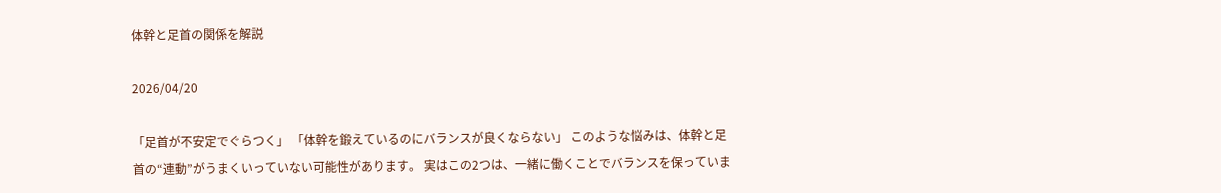体幹と足首の関係を解説

2026/04/20

「足首が不安定でぐらつく」 「体幹を鍛えているのにバランスが良くならない」 このような悩みは、体幹と足首の“連動”がうまくいっていない可能性があります。 実はこの2つは、一緒に働くことでバランスを保っていま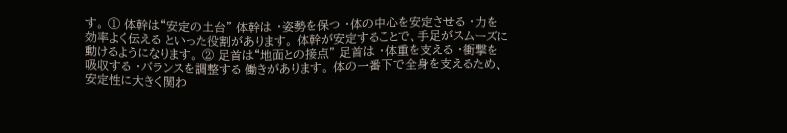す。 ① 体幹は“安定の土台” 体幹は ・姿勢を保つ ・体の中心を安定させる ・力を効率よく伝える といった役割があります。 体幹が安定することで、手足がスムーズに動けるようになります。 ② 足首は“地面との接点” 足首は ・体重を支える ・衝撃を吸収する ・バランスを調整する 働きがあります。 体の一番下で全身を支えるため、安定性に大きく関わ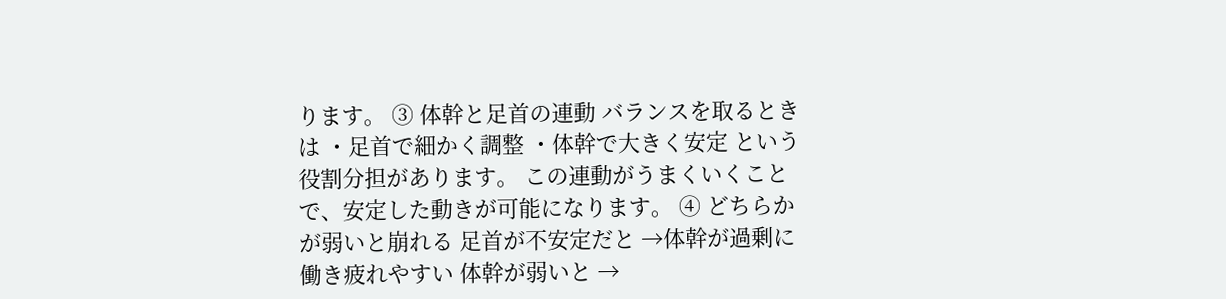ります。 ③ 体幹と足首の連動 バランスを取るときは ・足首で細かく調整 ・体幹で大きく安定 という役割分担があります。 この連動がうまくいくことで、安定した動きが可能になります。 ④ どちらかが弱いと崩れる 足首が不安定だと →体幹が過剰に働き疲れやすい 体幹が弱いと →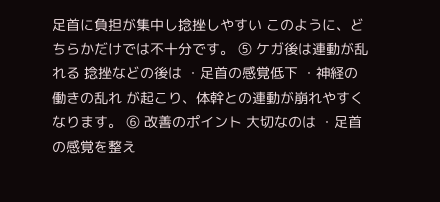足首に負担が集中し捻挫しやすい このように、どちらかだけでは不十分です。 ⑤ ケガ後は連動が乱れる 捻挫などの後は ・足首の感覚低下 ・神経の働きの乱れ が起こり、体幹との連動が崩れやすくなります。 ⑥ 改善のポイント 大切なのは ・足首の感覚を整え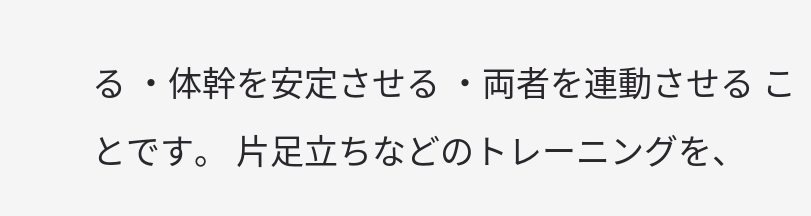る ・体幹を安定させる ・両者を連動させる ことです。 片足立ちなどのトレーニングを、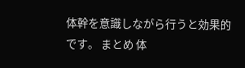体幹を意識しながら行うと効果的です。 まとめ 体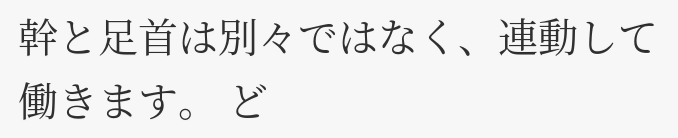幹と足首は別々ではなく、連動して働きます。 ど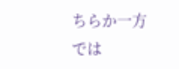ちらか一方では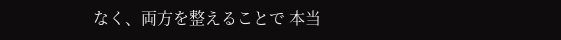なく、両方を整えることで 本当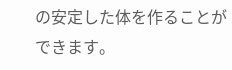の安定した体を作ることができます。